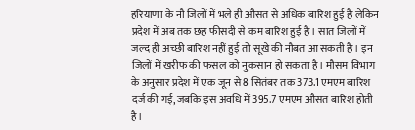हरियाणा के नौ जिलों में भले ही औसत से अधिक बारिश हुई है लेकिन प्रदेश में अब तक छह फीसदी से कम बारिश हुई है। सात जिलों में जल्द ही अच्छी बारिश नहीं हुई तो सूखे की नौबत आ सकती है। इन जिलों में खरीफ की फसल को नुकसान हो सकता है। मौसम विभाग के अनुसार प्रदेश में एक जून से 8 सितंबर तक 373.1 एमएम बारिश दर्ज की गई, जबकि इस अवधि में 395.7 एमएम औसत बारिश होती है।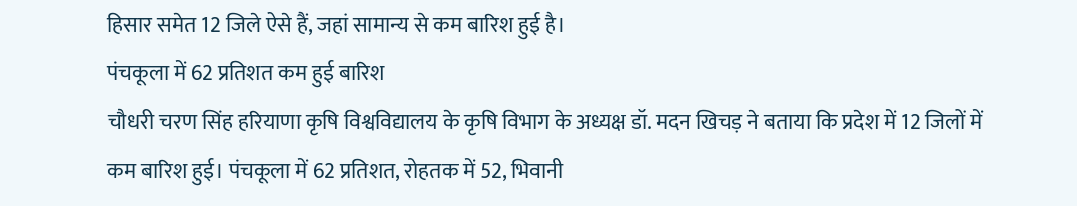हिसार समेत 12 जिले ऐसे हैं, जहां सामान्य से कम बारिश हुई है।
पंचकूला में 62 प्रतिशत कम हुई बारिश
चौधरी चरण सिंह हरियाणा कृषि विश्वविद्यालय के कृषि विभाग के अध्यक्ष डॉ. मदन खिचड़ ने बताया कि प्रदेश में 12 जिलों में कम बारिश हुई। पंचकूला में 62 प्रतिशत, रोहतक में 52, भिवानी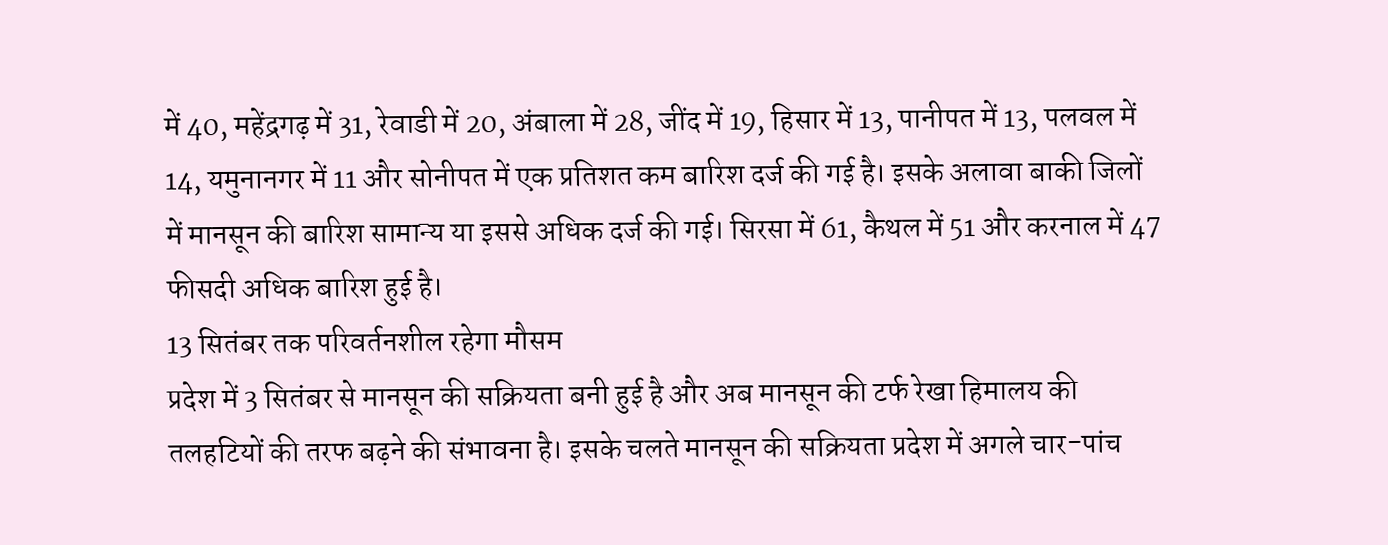में 40, महेंद्रगढ़ में 31, रेवाडी में 20, अंबाला में 28, जींद में 19, हिसार में 13, पानीपत में 13, पलवल में 14, यमुनानगर में 11 और सोनीपत में एक प्रतिशत कम बारिश दर्ज की गई है। इसके अलावा बाकी जिलों में मानसून की बारिश सामान्य या इससे अधिक दर्ज की गई। सिरसा में 61, कैथल में 51 और करनाल में 47 फीसदी अधिक बारिश हुई है।
13 सितंबर तक परिवर्तनशील रहेगा मौसम
प्रदेश में 3 सितंबर से मानसून की सक्रियता बनी हुई है और अब मानसून की टर्फ रेखा हिमालय की तलहटियों की तरफ बढ़ने की संभावना है। इसके चलते मानसून की सक्रियता प्रदेश में अगले चार-पांच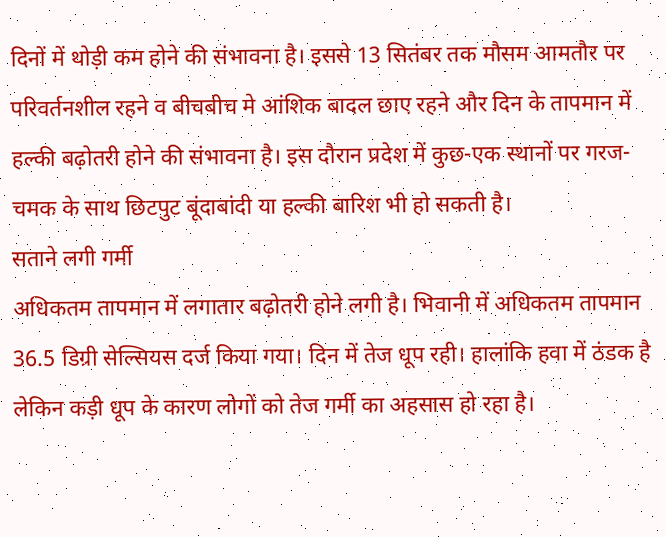दिनों में थोड़ी कम होने की संभावना है। इससे 13 सितंबर तक मौसम आमतौर पर परिवर्तनशील रहने व बीचबीच मे आंशिक बादल छाए रहने और दिन के तापमान में हल्की बढ़ोतरी होने की संभावना है। इस दौरान प्रदेश में कुछ-एक स्थानों पर गरज-चमक के साथ छिटपुट बूंदाबांदी या हल्की बारिश भी हो सकती है।
सताने लगी गर्मी
अधिकतम तापमान में लगातार बढ़ोतरी होने लगी है। भिवानी में अधिकतम तापमान 36.5 डिग्री सेल्सियस दर्ज किया गया। दिन में तेज धूप रही। हालांकि हवा में ठंडक है लेकिन कड़ी धूप के कारण लोगों को तेज गर्मी का अहसास हो रहा है।